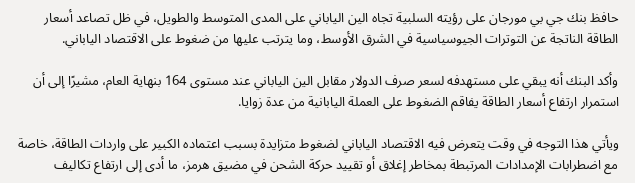حافظ بنك جي بي مورجان على رؤيته السلبية تجاه الين الياباني على المدى المتوسط والطويل، في ظل تصاعد أسعار الطاقة الناتجة عن التوترات الجيوسياسية في الشرق الأوسط، وما يترتب عليها من ضغوط على الاقتصاد الياباني.

وأكد البنك أنه يبقي على مستهدفه لسعر صرف الدولار مقابل الين الياباني عند مستوى 164 بنهاية العام، مشيرًا إلى أن استمرار ارتفاع أسعار الطاقة يفاقم الضغوط على العملة اليابانية من عدة زوايا.

ويأتي هذا التوجه في وقت يتعرض فيه الاقتصاد الياباني لضغوط متزايدة بسبب اعتماده الكبير على واردات الطاقة، خاصة مع اضطرابات الإمدادات المرتبطة بمخاطر إغلاق أو تقييد حركة الشحن في مضيق هرمز، ما أدى إلى ارتفاع تكاليف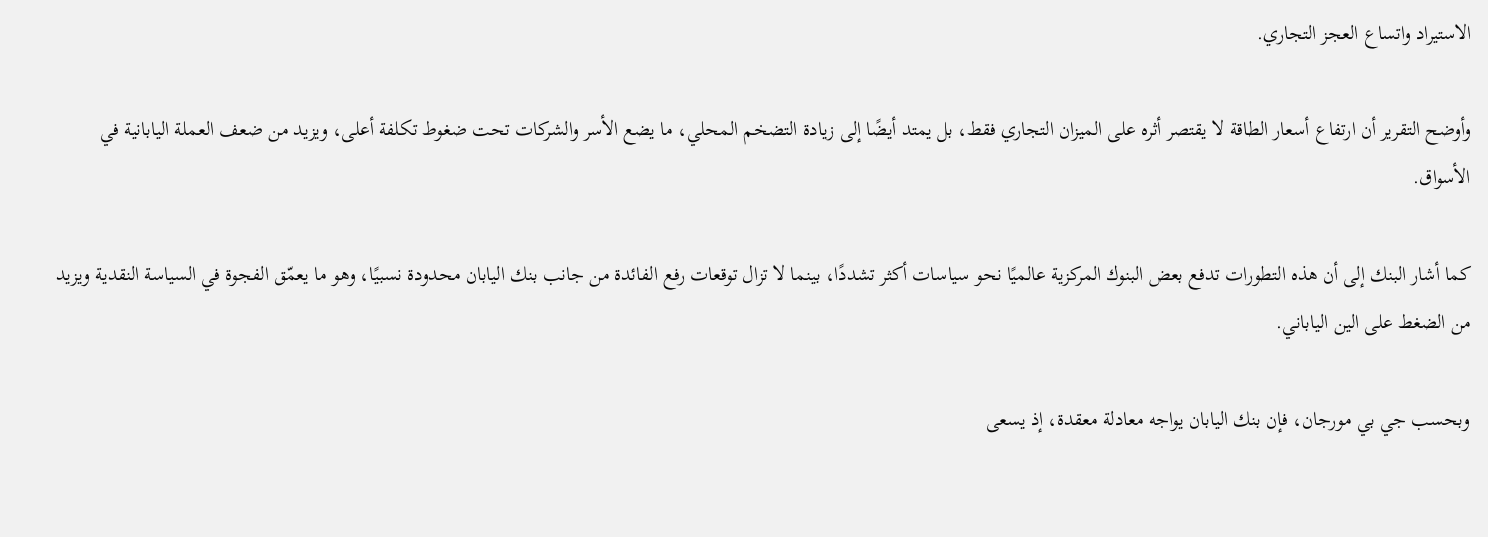الاستيراد واتساع العجز التجاري.

وأوضح التقرير أن ارتفاع أسعار الطاقة لا يقتصر أثره على الميزان التجاري فقط، بل يمتد أيضًا إلى زيادة التضخم المحلي، ما يضع الأسر والشركات تحت ضغوط تكلفة أعلى، ويزيد من ضعف العملة اليابانية في الأسواق.

كما أشار البنك إلى أن هذه التطورات تدفع بعض البنوك المركزية عالميًا نحو سياسات أكثر تشددًا، بينما لا تزال توقعات رفع الفائدة من جانب بنك اليابان محدودة نسبيًا، وهو ما يعمّق الفجوة في السياسة النقدية ويزيد من الضغط على الين الياباني.

وبحسب جي بي مورجان، فإن بنك اليابان يواجه معادلة معقدة، إذ يسعى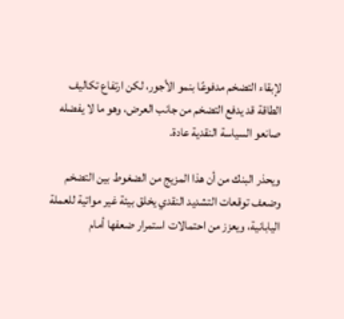لإبقاء التضخم مدفوعًا بنمو الأجور، لكن ارتفاع تكاليف الطاقة قد يدفع التضخم من جانب العرض، وهو ما لا يفضله صانعو السياسة النقدية عادة.

ويحذر البنك من أن هذا المزيج من الضغوط بين التضخم وضعف توقعات التشديد النقدي يخلق بيئة غير مواتية للعملة اليابانية، ويعزز من احتمالات استمرار ضعفها أمام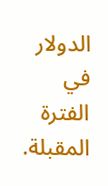الدولار في الفترة المقبلة.